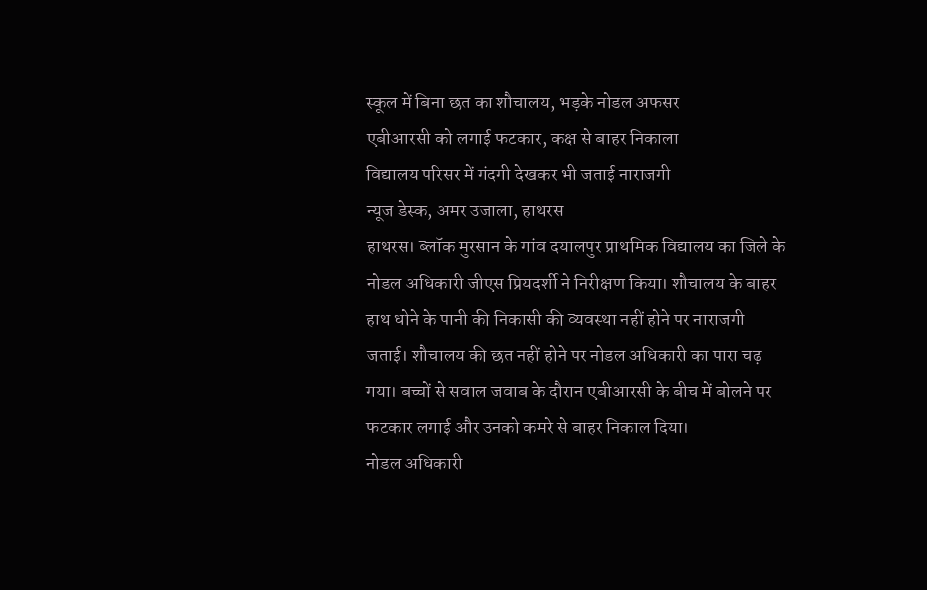स्कूल में बिना छत का शौचालय, भड़के नोडल अफसर
एबीआरसी को लगाई फटकार, कक्ष से बाहर निकाला
विद्यालय परिसर में गंदगी देखकर भी जताई नाराजगी
न्यूज डेस्क, अमर उजाला, हाथरस
हाथरस। ब्लॉक मुरसान के गांव दयालपुर प्राथमिक विद्यालय का जिले के नोडल अधिकारी जीएस प्रियदर्शी ने निरीक्षण किया। शौचालय के बाहर हाथ धोने के पानी की निकासी की व्यवस्था नहीं होने पर नाराजगी जताई। शौचालय की छत नहीं होने पर नोडल अधिकारी का पारा चढ़ गया। बच्चों से सवाल जवाब के दौरान एबीआरसी के बीच में बोलने पर फटकार लगाई और उनको कमरे से बाहर निकाल दिया।
नोडल अधिकारी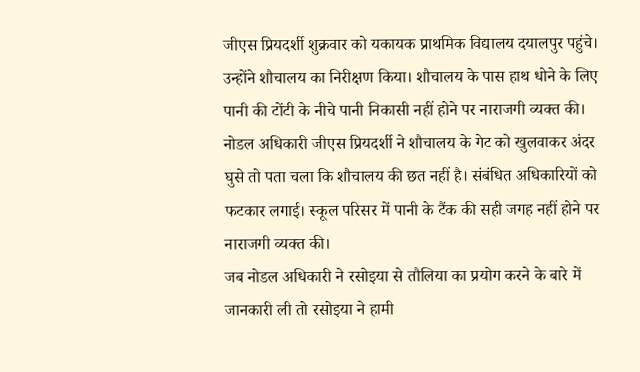जीएस प्रियदर्शी शुक्रवार को यकायक प्राथमिक विद्यालय दयालपुर पहुंचे। उन्होंने शौचालय का निरीक्षण किया। शौचालय के पास हाथ धोने के लिए पानी की टोंटी के नीचे पानी निकासी नहीं होने पर नाराजगी व्यक्त की। नोडल अधिकारी जीएस प्रियदर्शी ने शौचालय के गेट को खुलवाकर अंदर घुसे तो पता चला कि शौचालय की छत नहीं है। संबंधित अधिकारियों को फटकार लगाई। स्कूल परिसर में पानी के टैंक की सही जगह नहीं होने पर नाराजगी व्यक्त की।
जब नोडल अधिकारी ने रसोइया से तौलिया का प्रयोग करने के बारे में जानकारी ली तो रसोइया ने हामी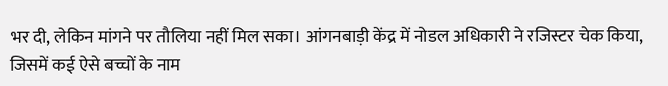भर दी, लेकिन मांगने पर तौलिया नहीं मिल सका। आंगनबाड़ी केंद्र में नोडल अधिकारी ने रजिस्टर चेक किया, जिसमें कई ऐसे बच्चों के नाम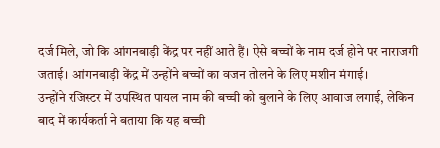दर्ज मिले, जो कि आंगनबाड़ी केंद्र पर नहीं आते हैं। ऐसे बच्चों के नाम दर्ज होने पर नाराजगी जताई। आंगनबाड़ी केंद्र में उन्होंने बच्चों का वजन तोलने के लिए मशीन मंगाई।
उन्होंने रजिस्टर में उपस्थित पायल नाम की बच्ची को बुलाने के लिए आवाज लगाई, लेकिन बाद में कार्यकर्ता ने बताया कि यह बच्ची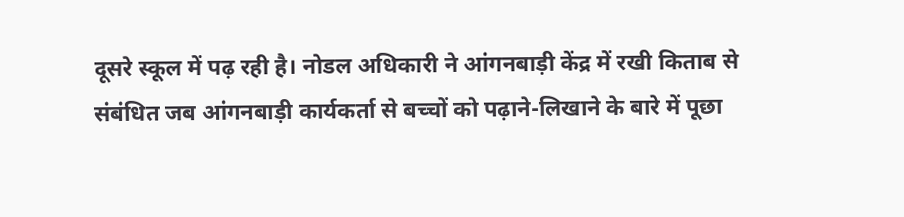दूसरे स्कूल में पढ़ रही है। नोडल अधिकारी ने आंगनबाड़ी केंद्र में रखी किताब से संबंधित जब आंगनबाड़ी कार्यकर्ता से बच्चों को पढ़ाने-लिखाने के बारे में पूछा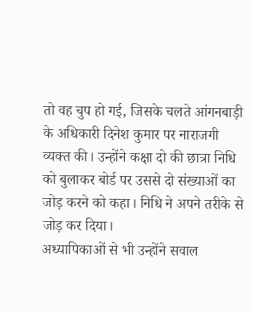तो वह चुप हो गई, जिसके चलते आंगनबाड़ी के अधिकारी दिनेश कुमार पर नाराजगी व्यक्त की। उन्होंने कक्षा दो की छात्रा निधि को बुलाकर बोर्ड पर उससे दो संख्याओं का जोड़ करने को कहा। निधि ने अपने तरीके से जोड़ कर दिया।
अध्यापिकाओं से भी उन्होंने सवाल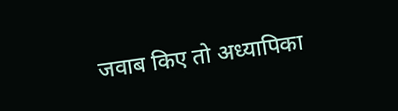जवाब किए तो अध्यापिका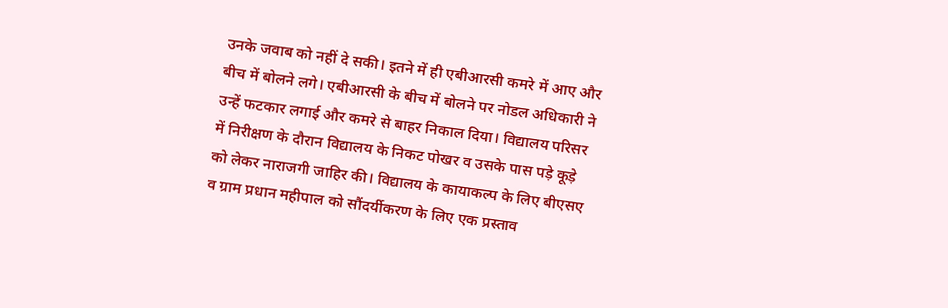उनके जवाब को नहीं दे सकी। इतने में ही एबीआरसी कमरे में आए और बीच में बोलने लगे। एबीआरसी के बीच में बोलने पर नोडल अधिकारी ने उन्हें फटकार लगाई और कमरे से बाहर निकाल दिया। विद्यालय परिसर में निरीक्षण के दौरान विद्यालय के निकट पोखर व उसके पास पड़े कूड़े को लेकर नाराजगी जाहिर की। विद्यालय के कायाकल्प के लिए बीएसए व ग्राम प्रधान महीपाल को सौंदर्यीकरण के लिए एक प्रस्ताव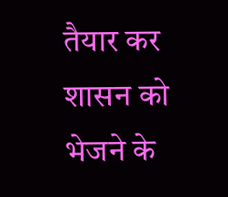तैयार कर शासन को भेजने के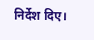निर्देश दिए।